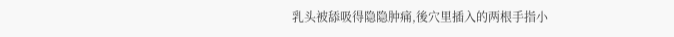乳头被舔吸得隐隐肿痛,後穴里插入的两根手指小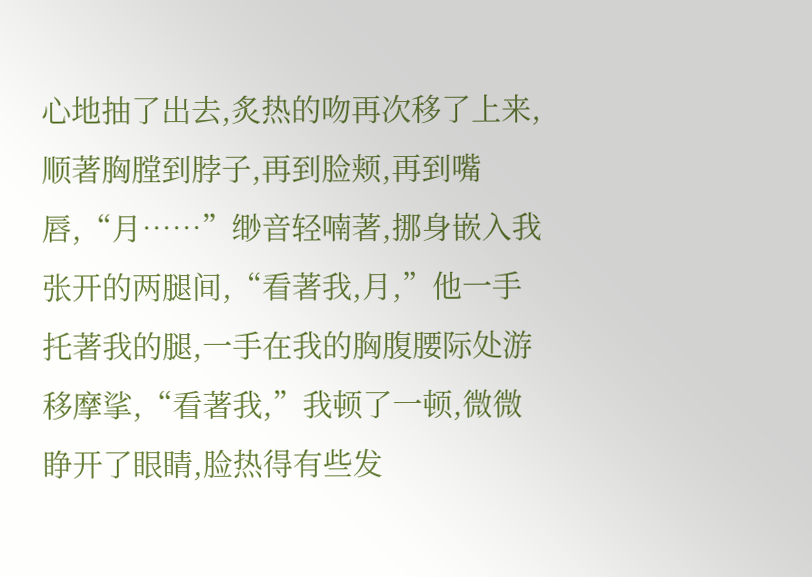心地抽了出去,炙热的吻再次移了上来,顺著胸膛到脖子,再到脸颊,再到嘴唇,“月……”缈音轻喃著,挪身嵌入我张开的两腿间,“看著我,月,”他一手托著我的腿,一手在我的胸腹腰际处游移摩挲,“看著我,”我顿了一顿,微微睁开了眼睛,脸热得有些发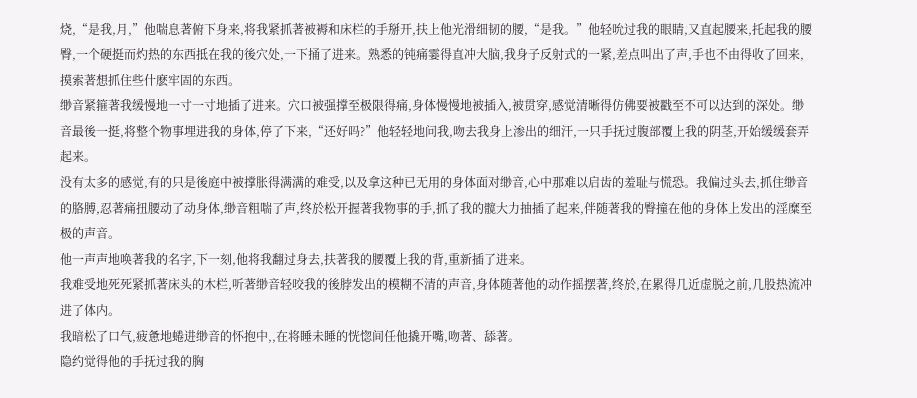烧,“是我,月,”他喘息著俯下身来,将我紧抓著被褥和床栏的手掰开,扶上他光滑细韧的腰,“是我。”他轻吮过我的眼睛,又直起腰来,托起我的腰臀,一个硬挺而灼热的东西抵在我的後穴处,一下捅了进来。熟悉的钝痛霎得直冲大脑,我身子反射式的一紧,差点叫出了声,手也不由得收了回来,摸索著想抓住些什麽牢固的东西。
缈音紧箍著我缓慢地一寸一寸地插了进来。穴口被强撑至极限得痛,身体慢慢地被插入,被贯穿,感觉清晰得仿佛要被戳至不可以达到的深处。缈音最後一挺,将整个物事埋进我的身体,停了下来,“还好吗?”他轻轻地问我,吻去我身上渗出的细汗,一只手抚过腹部覆上我的阴茎,开始缓缓套弄起来。
没有太多的感觉,有的只是後庭中被撑胀得满满的难受,以及拿这种已无用的身体面对缈音,心中那难以启齿的羞耻与慌恐。我偏过头去,抓住缈音的胳膊,忍著痛扭腰动了动身体,缈音粗喘了声,终於松开握著我物事的手,抓了我的髋大力抽插了起来,伴随著我的臀撞在他的身体上发出的淫糜至极的声音。
他一声声地唤著我的名字,下一刻,他将我翻过身去,扶著我的腰覆上我的背,重新插了进来。
我难受地死死紧抓著床头的木栏,听著缈音轻咬我的後脖发出的模糊不清的声音,身体随著他的动作摇摆著,终於,在累得几近虚脱之前,几股热流冲进了体内。
我暗松了口气,疲惫地蜷进缈音的怀抱中,,在将睡未睡的恍惚间任他撬开嘴,吻著、舔著。
隐约觉得他的手抚过我的胸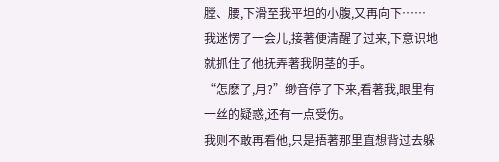膛、腰,下滑至我平坦的小腹,又再向下……
我迷愣了一会儿,接著便清醒了过来,下意识地就抓住了他抚弄著我阴茎的手。
“怎麽了,月?”缈音停了下来,看著我,眼里有一丝的疑惑,还有一点受伤。
我则不敢再看他,只是捂著那里直想背过去躲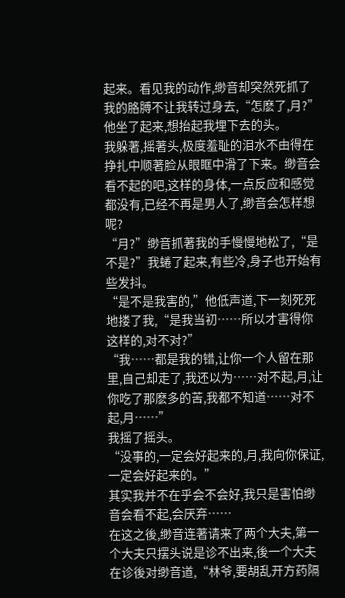起来。看见我的动作,缈音却突然死抓了我的胳膊不让我转过身去,“怎麽了,月?”他坐了起来,想抬起我埋下去的头。
我躲著,摇著头,极度羞耻的泪水不由得在挣扎中顺著脸从眼眶中滑了下来。缈音会看不起的吧,这样的身体,一点反应和感觉都没有,已经不再是男人了,缈音会怎样想呢?
“月?”缈音抓著我的手慢慢地松了,“是不是?”我蜷了起来,有些冷,身子也开始有些发抖。
“是不是我害的,”他低声道,下一刻死死地搂了我,“是我当初……所以才害得你这样的,对不对?”
“我……都是我的错,让你一个人留在那里,自己却走了,我还以为……对不起,月,让你吃了那麽多的苦,我都不知道……对不起,月……”
我摇了摇头。
“没事的,一定会好起来的,月,我向你保证,一定会好起来的。”
其实我并不在乎会不会好,我只是害怕缈音会看不起,会厌弃……
在这之後,缈音连著请来了两个大夫,第一个大夫只摆头说是诊不出来,後一个大夫在诊後对缈音道,“林爷,要胡乱开方药隔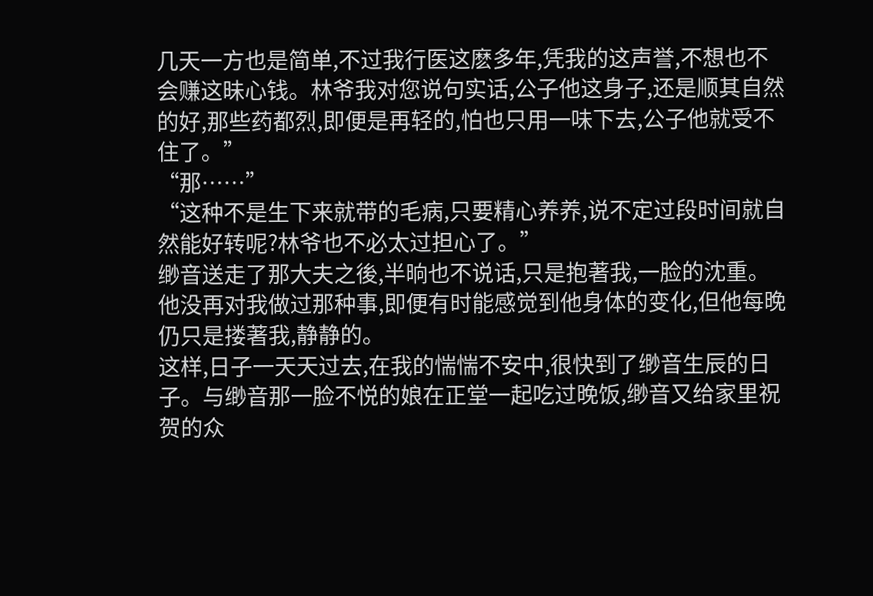几天一方也是简单,不过我行医这麽多年,凭我的这声誉,不想也不会赚这昧心钱。林爷我对您说句实话,公子他这身子,还是顺其自然的好,那些药都烈,即便是再轻的,怕也只用一味下去,公子他就受不住了。”
“那……”
“这种不是生下来就带的毛病,只要精心养养,说不定过段时间就自然能好转呢?林爷也不必太过担心了。”
缈音送走了那大夫之後,半晌也不说话,只是抱著我,一脸的沈重。
他没再对我做过那种事,即便有时能感觉到他身体的变化,但他每晚仍只是搂著我,静静的。
这样,日子一天天过去,在我的惴惴不安中,很快到了缈音生辰的日子。与缈音那一脸不悦的娘在正堂一起吃过晚饭,缈音又给家里祝贺的众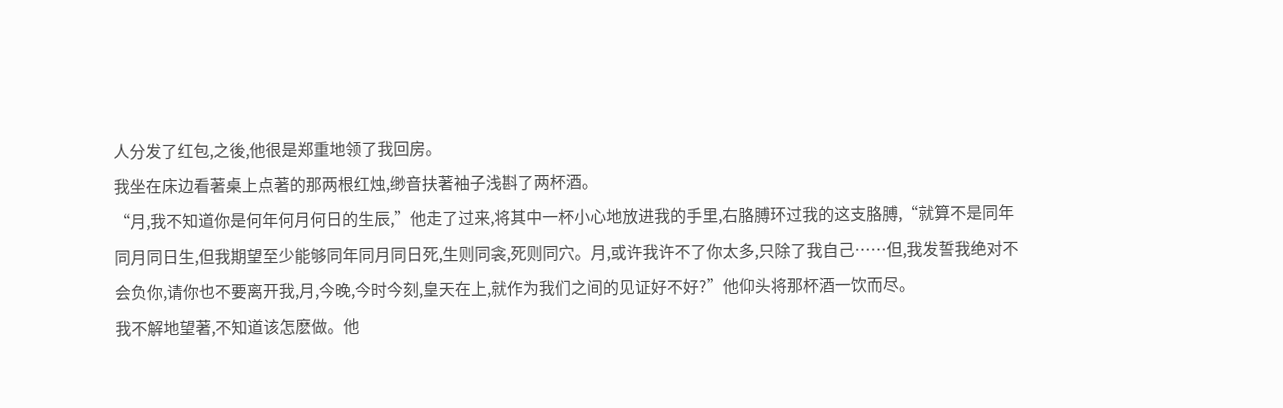人分发了红包,之後,他很是郑重地领了我回房。
我坐在床边看著桌上点著的那两根红烛,缈音扶著袖子浅斟了两杯酒。
“月,我不知道你是何年何月何日的生辰,”他走了过来,将其中一杯小心地放进我的手里,右胳膊环过我的这支胳膊,“就算不是同年同月同日生,但我期望至少能够同年同月同日死,生则同衾,死则同穴。月,或许我许不了你太多,只除了我自己……但,我发誓我绝对不会负你,请你也不要离开我,月,今晚,今时今刻,皇天在上,就作为我们之间的见证好不好?”他仰头将那杯酒一饮而尽。
我不解地望著,不知道该怎麽做。他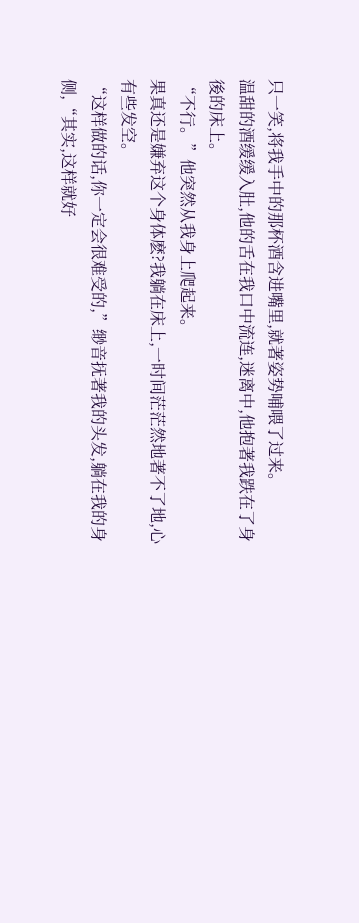只一笑,将我手中的那杯酒含进嘴里,就著姿势哺喂了过来。
温甜的酒缓缓入肚,他的舌在我口中流连,迷离中,他抱著我跌在了身後的床上。
“不行。”他突然从我身上爬起来。
果真还是嫌弃这个身体麽?我躺在床上,一时间茫茫然地著不了地,心有些发空。
“这样做的话,你一定会很难受的,”缈音抚著我的头发,躺在我的身侧,“其实,这样就好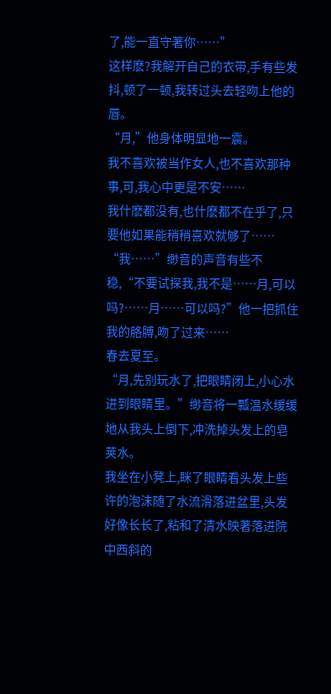了,能一直守著你……”
这样麽?我解开自己的衣带,手有些发抖,顿了一顿,我转过头去轻吻上他的唇。
“月,”他身体明显地一震。
我不喜欢被当作女人,也不喜欢那种事,可,我心中更是不安……
我什麽都没有,也什麽都不在乎了,只要他如果能稍稍喜欢就够了……
“我……”缈音的声音有些不稳,“不要试探我,我不是……月,可以吗?……月……可以吗?”他一把抓住我的胳膊,吻了过来……
春去夏至。
“月,先别玩水了,把眼睛闭上,小心水进到眼睛里。”缈音将一瓢温水缓缓地从我头上倒下,冲洗掉头发上的皂荚水。
我坐在小凳上,眯了眼睛看头发上些许的泡沫随了水流滑落进盆里,头发好像长长了,粘和了清水映著落进院中西斜的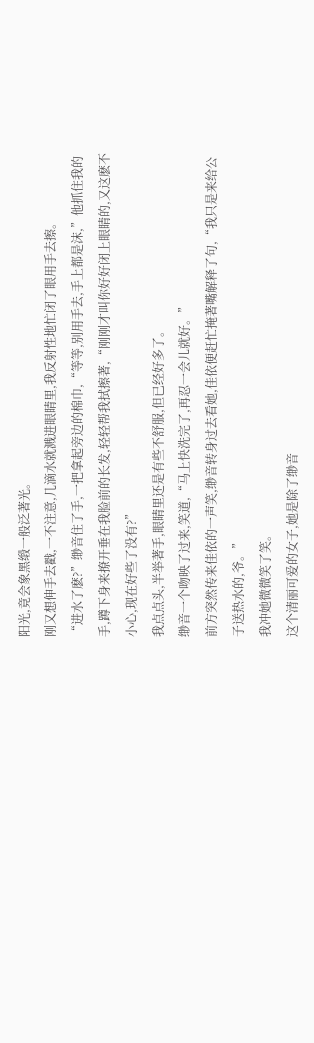阳光,竟会象黑缎一般泛著光。
刚又想伸手去戳,一不注意,几滴水就溅进眼睛里,我反射性地忙闭了眼用手去擦。
“进水了麽?”缈音住了手,一把拿起旁边的棉巾,“等等,别用手去,手上都是沫,”他抓住我的手,蹲下身来撩开垂在我脸前的长发,轻轻帮我拭擦著,“刚刚才叫你好好闭上眼睛的,又这麽不小心,现在好些了没有?”
我点点头,半举著手,眼睛里还是有些不舒服,但已经好多了。
缈音一个吻映了过来,笑道,“马上快洗完了,再忍一会儿就好。”
前方突然传来佳依的一声笑,缈音转身过去看她,佳依便赶忙掩著嘴解释了句,“我只是来给公子送热水的,爷。”
我冲她微微笑了笑。
这个清丽可爱的女子,她是除了缈音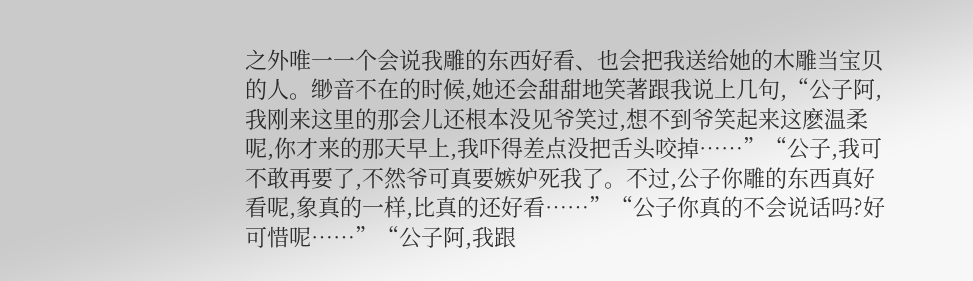之外唯一一个会说我雕的东西好看、也会把我送给她的木雕当宝贝的人。缈音不在的时候,她还会甜甜地笑著跟我说上几句,“公子阿,我刚来这里的那会儿还根本没见爷笑过,想不到爷笑起来这麽温柔呢,你才来的那天早上,我吓得差点没把舌头咬掉……”“公子,我可不敢再要了,不然爷可真要嫉妒死我了。不过,公子你雕的东西真好看呢,象真的一样,比真的还好看……”“公子你真的不会说话吗?好可惜呢……”“公子阿,我跟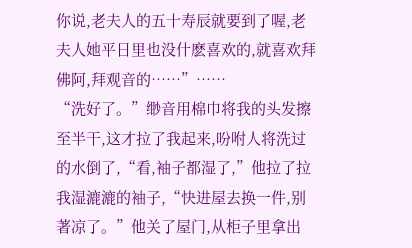你说,老夫人的五十寿辰就要到了喔,老夫人她平日里也没什麽喜欢的,就喜欢拜佛阿,拜观音的……”……
“洗好了。”缈音用棉巾将我的头发擦至半干,这才拉了我起来,吩咐人将洗过的水倒了,“看,袖子都湿了,”他拉了拉我湿漉漉的袖子,“快进屋去换一件,别著凉了。”他关了屋门,从柜子里拿出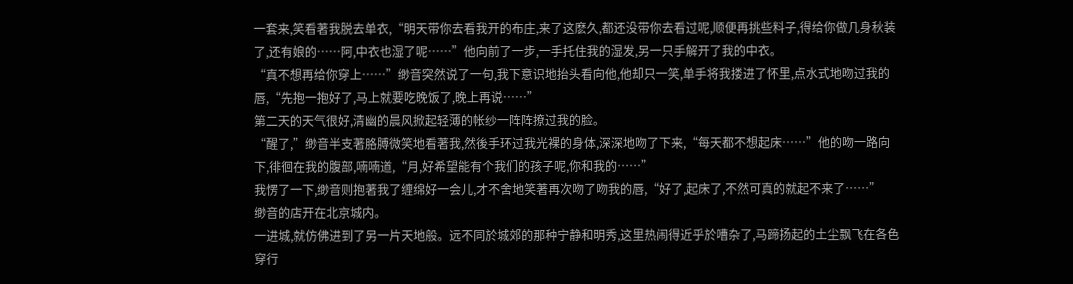一套来,笑看著我脱去单衣,“明天带你去看我开的布庄,来了这麽久,都还没带你去看过呢,顺便再挑些料子,得给你做几身秋装了,还有娘的……阿,中衣也湿了呢……”他向前了一步,一手托住我的湿发,另一只手解开了我的中衣。
“真不想再给你穿上……”缈音突然说了一句,我下意识地抬头看向他,他却只一笑,单手将我搂进了怀里,点水式地吻过我的唇,“先抱一抱好了,马上就要吃晚饭了,晚上再说……”
第二天的天气很好,清幽的晨风掀起轻薄的帐纱一阵阵撩过我的脸。
“醒了,”缈音半支著胳膊微笑地看著我,然後手环过我光裸的身体,深深地吻了下来,“每天都不想起床……”他的吻一路向下,徘徊在我的腹部,喃喃道,“月,好希望能有个我们的孩子呢,你和我的……”
我愣了一下,缈音则抱著我了缠绵好一会儿,才不舍地笑著再次吻了吻我的唇,“好了,起床了,不然可真的就起不来了……”
缈音的店开在北京城内。
一进城,就仿佛进到了另一片天地般。远不同於城郊的那种宁静和明秀,这里热闹得近乎於嘈杂了,马蹄扬起的土尘飘飞在各色穿行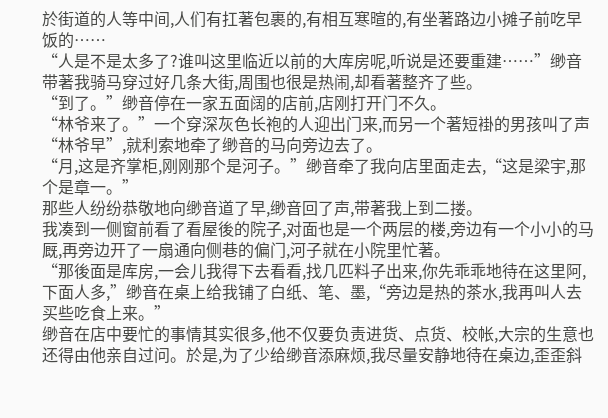於街道的人等中间,人们有扛著包裹的,有相互寒暄的,有坐著路边小摊子前吃早饭的……
“人是不是太多了?谁叫这里临近以前的大库房呢,听说是还要重建……”缈音带著我骑马穿过好几条大街,周围也很是热闹,却看著整齐了些。
“到了。”缈音停在一家五面阔的店前,店刚打开门不久。
“林爷来了。”一个穿深灰色长袍的人迎出门来,而另一个著短褂的男孩叫了声“林爷早”,就利索地牵了缈音的马向旁边去了。
“月,这是齐掌柜,刚刚那个是河子。”缈音牵了我向店里面走去,“这是梁宇,那个是章一。”
那些人纷纷恭敬地向缈音道了早,缈音回了声,带著我上到二搂。
我凑到一侧窗前看了看屋後的院子,对面也是一个两层的楼,旁边有一个小小的马厩,再旁边开了一扇通向侧巷的偏门,河子就在小院里忙著。
“那後面是库房,一会儿我得下去看看,找几匹料子出来,你先乖乖地待在这里阿,下面人多,”缈音在桌上给我铺了白纸、笔、墨,“旁边是热的茶水,我再叫人去买些吃食上来。”
缈音在店中要忙的事情其实很多,他不仅要负责进货、点货、校帐,大宗的生意也还得由他亲自过问。於是,为了少给缈音添麻烦,我尽量安静地待在桌边,歪歪斜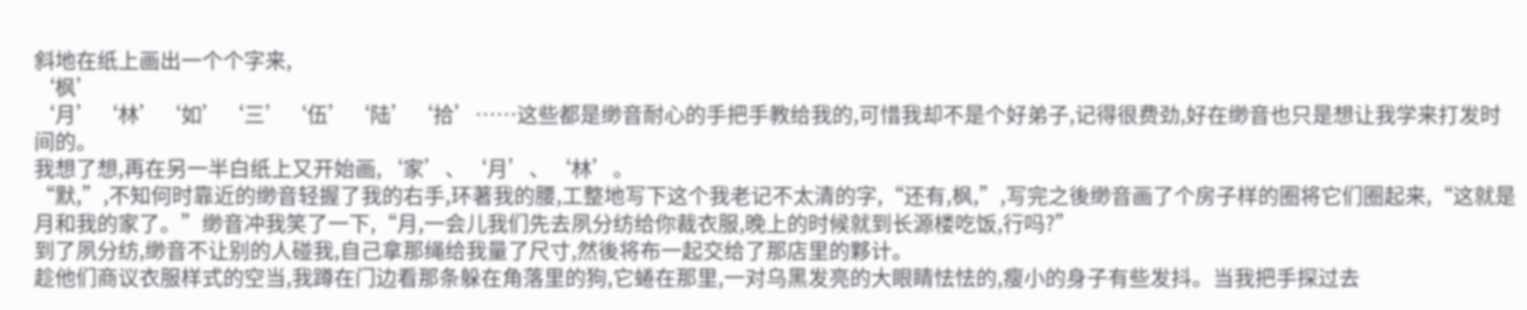斜地在纸上画出一个个字来,
‘枫’
‘月’‘林’‘如’‘三’‘伍’‘陆’‘拾’……这些都是缈音耐心的手把手教给我的,可惜我却不是个好弟子,记得很费劲,好在缈音也只是想让我学来打发时间的。
我想了想,再在另一半白纸上又开始画,‘家’、‘月’、‘林’。
“默,”,不知何时靠近的缈音轻握了我的右手,环著我的腰,工整地写下这个我老记不太清的字,“还有,枫,”,写完之後缈音画了个房子样的圈将它们圈起来,“这就是月和我的家了。”缈音冲我笑了一下,“月,一会儿我们先去夙分纺给你裁衣服,晚上的时候就到长源楼吃饭,行吗?”
到了夙分纺,缈音不让别的人碰我,自己拿那绳给我量了尺寸,然後将布一起交给了那店里的夥计。
趁他们商议衣服样式的空当,我蹲在门边看那条躲在角落里的狗,它蜷在那里,一对乌黑发亮的大眼睛怯怯的,瘦小的身子有些发抖。当我把手探过去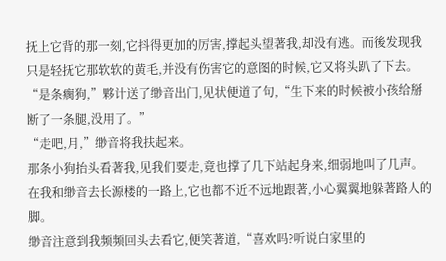抚上它背的那一刻,它抖得更加的厉害,撑起头望著我,却没有逃。而後发现我只是轻抚它那软软的黄毛,并没有伤害它的意图的时候,它又将头趴了下去。
“是条瘸狗,”夥计送了缈音出门,见状便道了句,“生下来的时候被小孩给掰断了一条腿,没用了。”
“走吧,月,”缈音将我扶起来。
那条小狗抬头看著我,见我们要走,竟也撑了几下站起身来,细弱地叫了几声。
在我和缈音去长源楼的一路上,它也都不近不远地跟著,小心翼翼地躲著路人的脚。
缈音注意到我频频回头去看它,便笑著道,“喜欢吗?听说白家里的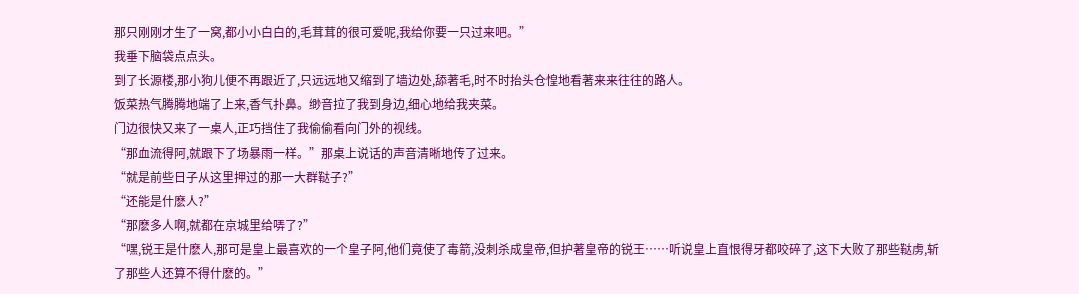那只刚刚才生了一窝,都小小白白的,毛茸茸的很可爱呢,我给你要一只过来吧。”
我垂下脑袋点点头。
到了长源楼,那小狗儿便不再跟近了,只远远地又缩到了墙边处,舔著毛,时不时抬头仓惶地看著来来往往的路人。
饭菜热气腾腾地端了上来,香气扑鼻。缈音拉了我到身边,细心地给我夹菜。
门边很快又来了一桌人,正巧挡住了我偷偷看向门外的视线。
“那血流得阿,就跟下了场暴雨一样。”那桌上说话的声音清晰地传了过来。
“就是前些日子从这里押过的那一大群鞑子?”
“还能是什麽人?”
“那麽多人啊,就都在京城里给哢了?”
“嘿,锐王是什麽人,那可是皇上最喜欢的一个皇子阿,他们竟使了毒箭,没刺杀成皇帝,但护著皇帝的锐王……听说皇上直恨得牙都咬碎了,这下大败了那些鞑虏,斩了那些人还算不得什麽的。”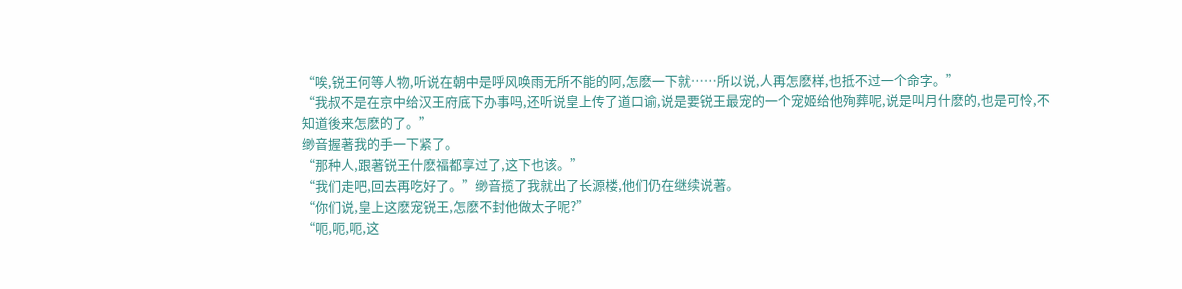“唉,锐王何等人物,听说在朝中是呼风唤雨无所不能的阿,怎麽一下就……所以说,人再怎麽样,也抵不过一个命字。”
“我叔不是在京中给汉王府底下办事吗,还听说皇上传了道口谕,说是要锐王最宠的一个宠姬给他殉葬呢,说是叫月什麽的,也是可怜,不知道後来怎麽的了。”
缈音握著我的手一下紧了。
“那种人,跟著锐王什麽福都享过了,这下也该。”
“我们走吧,回去再吃好了。”缈音揽了我就出了长源楼,他们仍在继续说著。
“你们说,皇上这麽宠锐王,怎麽不封他做太子呢?”
“呃,呃,呃,这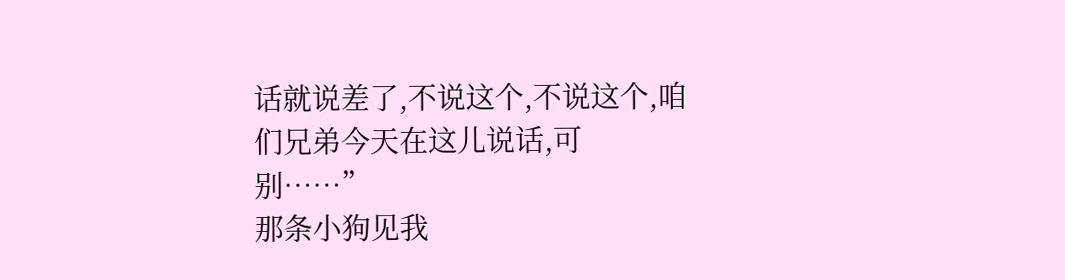话就说差了,不说这个,不说这个,咱们兄弟今天在这儿说话,可别……”
那条小狗见我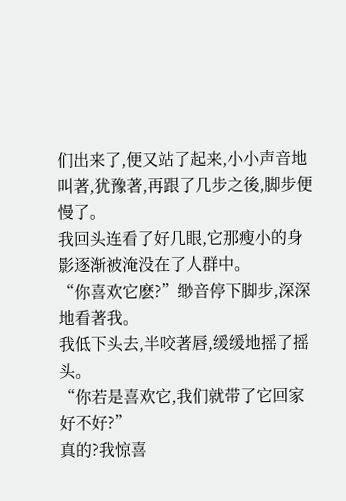们出来了,便又站了起来,小小声音地叫著,犹豫著,再跟了几步之後,脚步便慢了。
我回头连看了好几眼,它那瘦小的身影逐渐被淹没在了人群中。
“你喜欢它麽?”缈音停下脚步,深深地看著我。
我低下头去,半咬著唇,缓缓地摇了摇头。
“你若是喜欢它,我们就带了它回家好不好?”
真的?我惊喜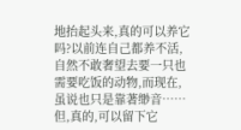地抬起头来,真的可以养它吗?以前连自己都养不活,自然不敢奢望去要一只也需要吃饭的动物,而现在,虽说也只是靠著缈音……但,真的,可以留下它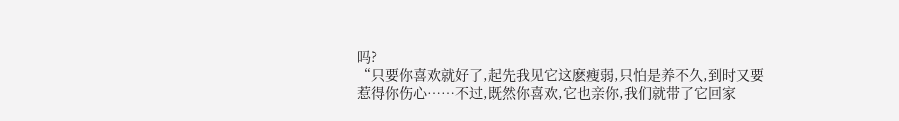吗?
“只要你喜欢就好了,起先我见它这麽瘦弱,只怕是养不久,到时又要惹得你伤心……不过,既然你喜欢,它也亲你,我们就带了它回家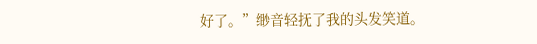好了。”缈音轻抚了我的头发笑道。